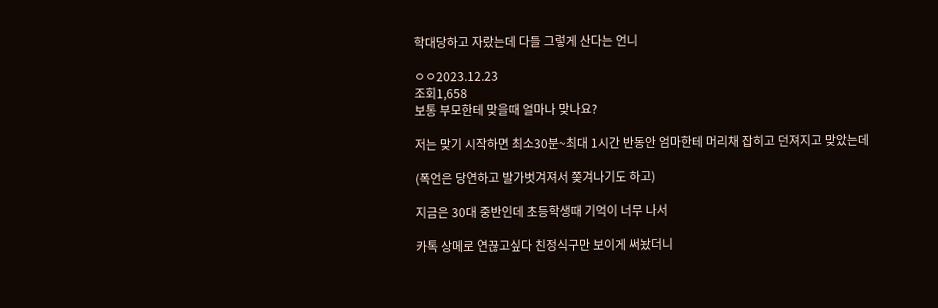학대당하고 자랐는데 다들 그렇게 산다는 언니

ㅇㅇ2023.12.23
조회1,658
보통 부모한테 맞을때 얼마나 맞나요?

저는 맞기 시작하면 최소30분~최대 1시간 반동안 엄마한테 머리채 잡히고 던져지고 맞았는데

(폭언은 당연하고 발가벗겨져서 쫒겨나기도 하고)

지금은 30대 중반인데 초등학생때 기억이 너무 나서

카톡 상메로 연끊고싶다 친정식구만 보이게 써놨더니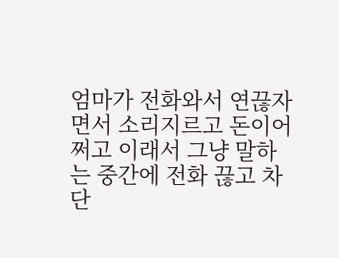엄마가 전화와서 연끊자면서 소리지르고 돈이어쩌고 이래서 그냥 말하는 중간에 전화 끊고 차단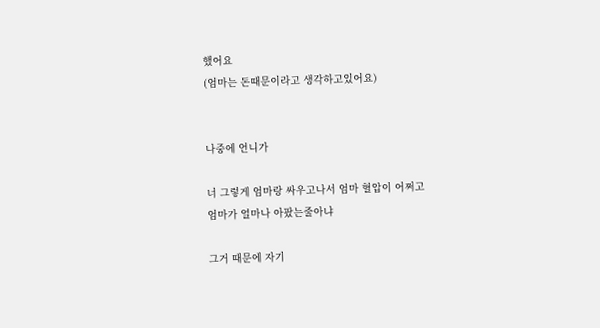했어요
(엄마는 돈때문이라고 생각하고있어요)


나중에 언니가

너 그렇게 엄마랑 싸우고나서 엄마 혈압이 어쩌고
엄마가 얼마나 아팠는줄아냐

그거 때문에 자기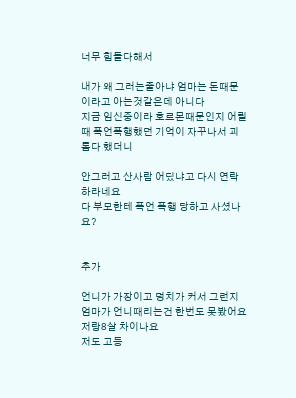너무 힘들다해서

내가 왜 그러는줄아냐 엄마는 돈때문이라고 아는것같은데 아니다
지금 임신중이라 호르몬때문인지 어릴때 폭언폭행했던 기억이 자꾸나서 괴롭다 했더니

안그러고 산사람 어딨냐고 다시 연락하라네요
다 부모한테 폭언 폭행 당하고 사셨나요?


추가

언니가 가장이고 덩치가 커서 그런지 엄마가 언니때리는건 한번도 못봤어요 저랑8살 차이나요
저도 고등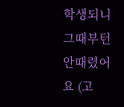학생되니 그때부턴 안때렸어요 (고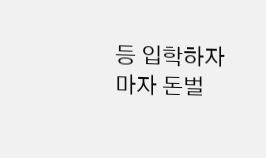등 입학하자마자 돈벌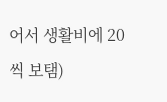어서 생활비에 20씩 보탬)